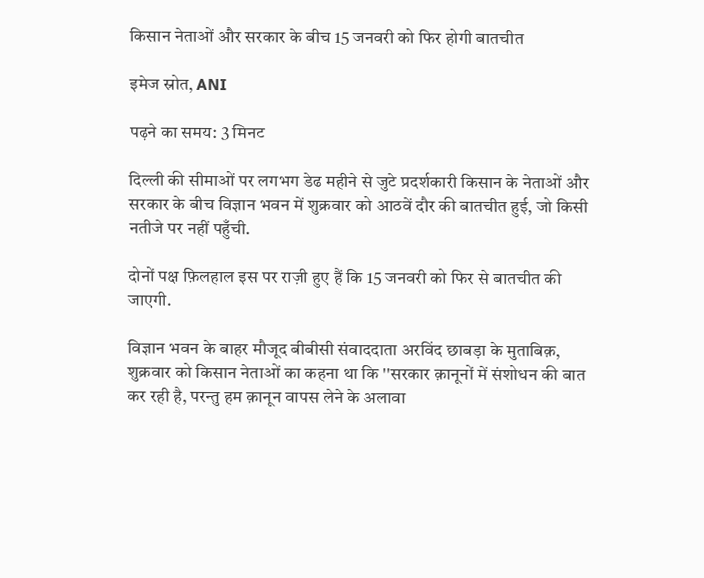किसान नेताओं और सरकार के बीच 15 जनवरी को फिर होगी बातचीत

इमेज स्रोत, ANI

पढ़ने का समय: 3 मिनट

दिल्ली की सीमाओं पर लगभग डेढ महीने से जुटे प्रदर्शकारी किसान के नेताओं और सरकार के बीच विज्ञान भवन में शुक्रवार को आठवें दौर की बातचीत हुई, जो किसी नतीजे पर नहीं पहुँची.

दोनों पक्ष फ़िलहाल इस पर राज़ी हुए हैं कि 15 जनवरी को फिर से बातचीत की जाएगी.

विज्ञान भवन के बाहर मौजूद बीबीसी संवाददाता अरविंद छाबड़ा के मुताबिक़, शुक्रवार को किसान नेताओं का कहना था कि ''सरकार क़ानूनों में संशोधन की बात कर रही है, परन्तु हम क़ानून वापस लेने के अलावा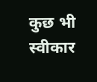कुछ भी स्वीकार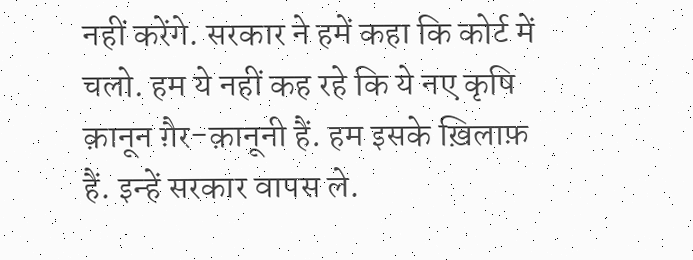नहीं करेंगे. सरकार ने हमें कहा कि कोर्ट में चलो. हम ये नहीं कह रहे कि ये नए कृषि क़ानून ग़ैर-क़ानूनी हैं. हम इसके ख़िलाफ़ हैं. इन्हें सरकार वापस ले.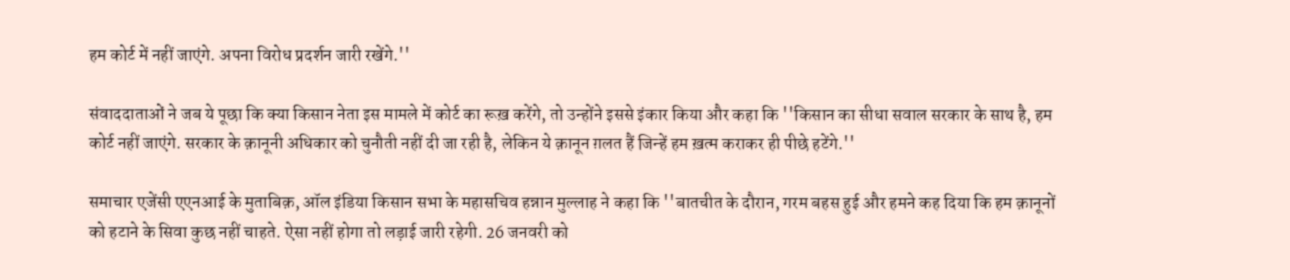हम कोर्ट में नहीं जाएंगे. अपना विरोध प्रदर्शन जारी रखेंगे.''

संवाददाताओं ने जब ये पूछा कि क्या किसान नेता इस मामले में कोर्ट का रूख़ करेंगे, तो उन्होंने इससे इंकार किया और कहा कि ''किसान का सीधा सवाल सरकार के साथ है, हम कोर्ट नहीं जाएंगे. सरकार के क़ानूनी अधिकार को चुनौती नहीं दी जा रही है, लेकिन ये क़ानून ग़लत हैं जिन्हें हम ख़त्म कराकर ही पीछे हटेंगे.''

समाचार एजेंसी एएनआई के मुताबिक़, ऑल इंडिया किसान सभा के महासचिव हन्नान मुल्लाह ने कहा कि ''बातचीत के दौरान, गरम बहस हुई और हमने कह दिया कि हम क़ानूनों को हटाने के सिवा कुछ नहीं चाहते. ऐसा नहीं होगा तो लड़ाई जारी रहेगी. 26 जनवरी को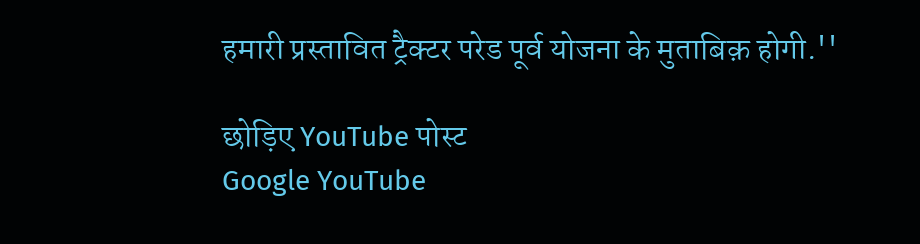हमारी प्रस्तावित ट्रैक्टर परेड पूर्व योजना के मुताबिक़ होगी.''

छोड़िए YouTube पोस्ट
Google YouTube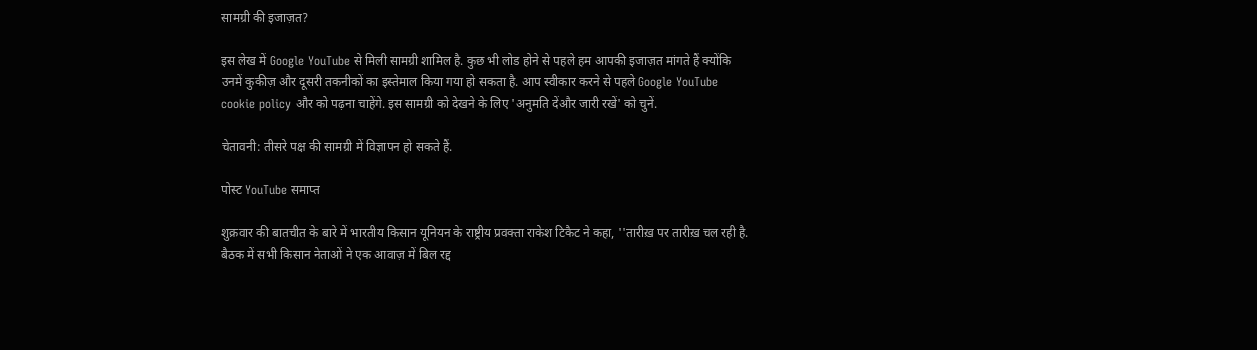सामग्री की इजाज़त?

इस लेख में Google YouTube से मिली सामग्री शामिल है. कुछ भी लोड होने से पहले हम आपकी इजाज़त मांगते हैं क्योंकि उनमें कुकीज़ और दूसरी तकनीकों का इस्तेमाल किया गया हो सकता है. आप स्वीकार करने से पहले Google YouTube cookie policy और को पढ़ना चाहेंगे. इस सामग्री को देखने के लिए 'अनुमति देंऔर जारी रखें' को चुनें.

चेतावनी: तीसरे पक्ष की सामग्री में विज्ञापन हो सकते हैं.

पोस्ट YouTube समाप्त

शुक्रवार की बातचीत के बारे में भारतीय किसान यूनियन के राष्ट्रीय प्रवक्ता राकेश टिकैट ने कहा, ''तारीख़ पर तारीख़ चल रही है. बैठक में सभी किसान नेताओं ने एक आवाज़ में बिल रद्द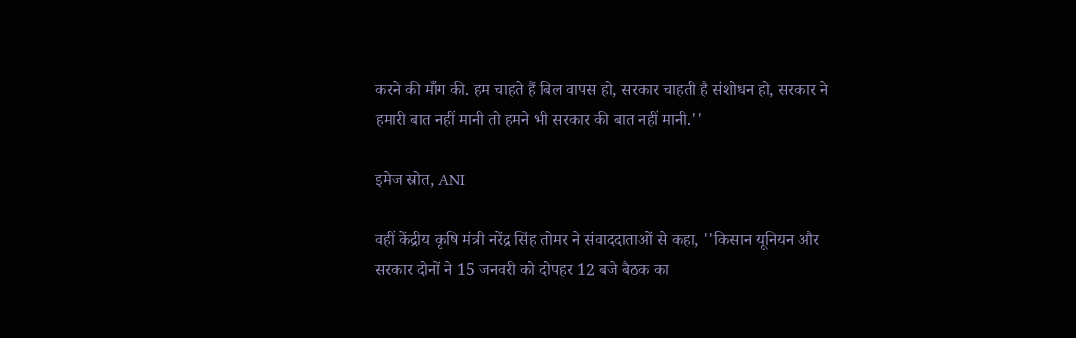करने की माँग की. हम चाहते हैं बिल वापस हो, सरकार चाहती है संशोधन हो, सरकार ने हमारी बात नहीं मानी तो हमने भी सरकार की बात नहीं मानी.''

इमेज स्रोत, ANI

वहीं केंद्रीय कृषि मंत्री नरेंद्र सिंह तोमर ने संवाददाताओं से कहा, ''किसान यूनियन और सरकार दोनों ने 15 जनवरी को दोपहर 12 बजे बैठक का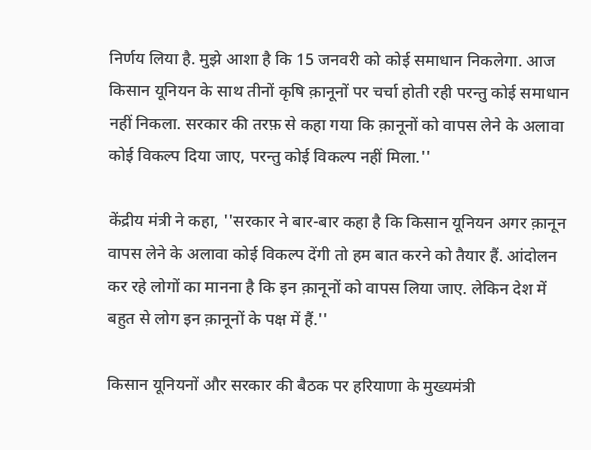निर्णय लिया है. मुझे आशा है कि 15 जनवरी को कोई समाधान निकलेगा. आज किसान यूनियन के साथ तीनों कृषि क़ानूनों पर चर्चा होती रही परन्तु कोई समाधान नहीं निकला. सरकार की तरफ़ से कहा गया कि क़ानूनों को वापस लेने के अलावा कोई विकल्प दिया जाए, परन्तु कोई विकल्प नहीं मिला.''

केंद्रीय मंत्री ने कहा, ''सरकार ने बार-बार कहा है कि किसान यूनियन अगर क़ानून वापस लेने के अलावा कोई विकल्प देंगी तो हम बात करने को तैयार हैं. आंदोलन कर रहे लोगों का मानना है कि इन क़ानूनों को वापस लिया जाए. लेकिन देश में बहुत से लोग इन क़ानूनों के पक्ष में हैं.''

किसान यूनियनों और सरकार की बैठक पर हरियाणा के मुख्यमंत्री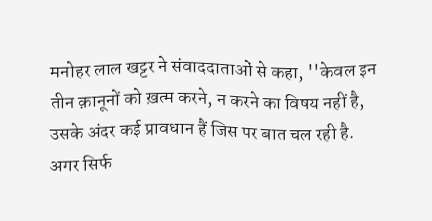मनोहर लाल खट्टर ने संवाददाताओं से कहा, ''केवल इन तीन क़ानूनों को ख़त्म करने, न करने का विषय नहीं है, उसके अंदर कई प्रावधान हैं जिस पर बात चल रही है. अगर सिर्फ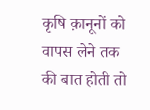कृषि क़ानूनों को वापस लेने तक की बात होती तो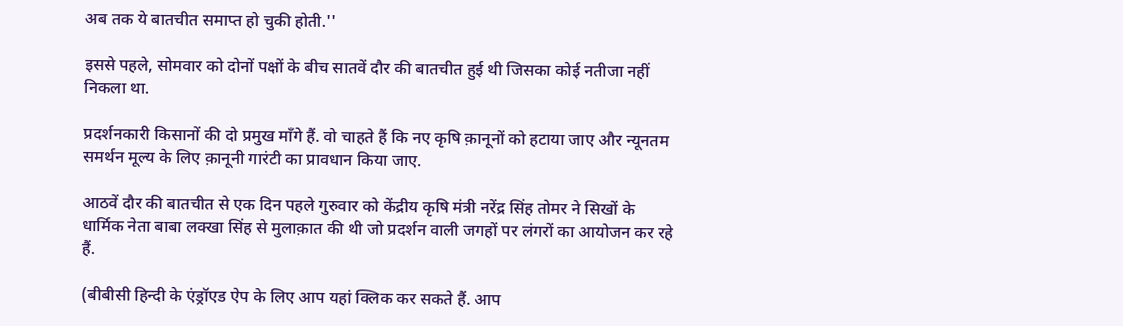अब तक ये बातचीत समाप्त हो चुकी होती.''

इससे पहले, सोमवार को दोनों पक्षों के बीच सातवें दौर की बातचीत हुई थी जिसका कोई नतीजा नहीं निकला था.

प्रदर्शनकारी किसानों की दो प्रमुख माँगे हैं. वो चाहते हैं कि नए कृषि क़ानूनों को हटाया जाए और न्यूनतम समर्थन मूल्य के लिए क़ानूनी गारंटी का प्रावधान किया जाए.

आठवें दौर की बातचीत से एक दिन पहले गुरुवार को केंद्रीय कृषि मंत्री नरेंद्र सिंह तोमर ने सिखों के धार्मिक नेता बाबा लक्खा सिंह से मुलाक़ात की थी जो प्रदर्शन वाली जगहों पर लंगरों का आयोजन कर रहे हैं.

(बीबीसी हिन्दी के एंड्रॉएड ऐप के लिए आप यहां क्लिक कर सकते हैं. आप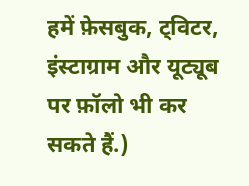हमें फ़ेसबुक, ट्विटर, इंस्टाग्राम और यूट्यूब पर फ़ॉलो भी कर सकते हैं.)